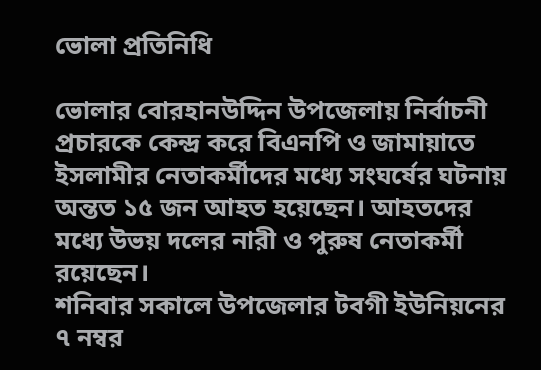ভোলা প্রতিনিধি

ভোলার বোরহানউদ্দিন উপজেলায় নির্বাচনী প্রচারকে কেন্দ্র করে বিএনপি ও জামায়াতে ইসলামীর নেতাকর্মীদের মধ্যে সংঘর্ষের ঘটনায় অন্তত ১৫ জন আহত হয়েছেন। আহতদের মধ্যে উভয় দলের নারী ও পুরুষ নেতাকর্মী রয়েছেন।
শনিবার সকালে উপজেলার টবগী ইউনিয়নের ৭ নম্বর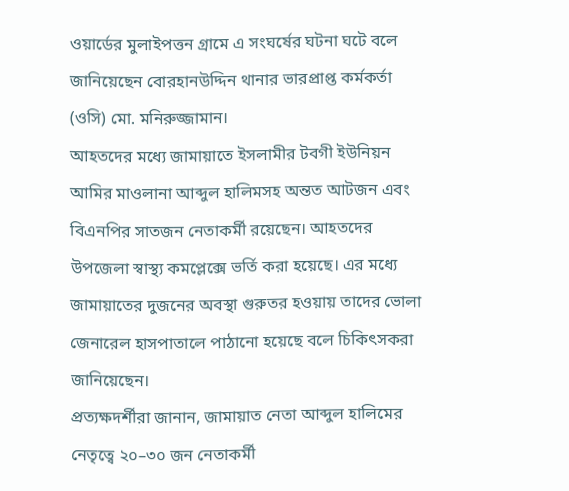ওয়ার্ডের মুলাইপত্তন গ্রামে এ সংঘর্ষের ঘটনা ঘটে বলে জানিয়েছেন বোরহানউদ্দিন থানার ভারপ্রাপ্ত কর্মকর্তা (ওসি) মো. মনিরুজ্জামান।
আহতদের মধ্যে জামায়াতে ইসলামীর টবগী ইউনিয়ন আমির মাওলানা আব্দুল হালিমসহ অন্তত আটজন এবং বিএনপির সাতজন নেতাকর্মী রয়েছেন। আহতদের উপজেলা স্বাস্থ্য কমপ্লেক্সে ভর্তি করা হয়েছে। এর মধ্যে জামায়াতের দুজনের অবস্থা গুরুতর হওয়ায় তাদের ভোলা জেনারেল হাসপাতালে পাঠানো হয়েছে বলে চিকিৎসকরা জানিয়েছেন।
প্রত্যক্ষদর্শীরা জানান, জামায়াত নেতা আব্দুল হালিমের নেতৃত্বে ২০–৩০ জন নেতাকর্মী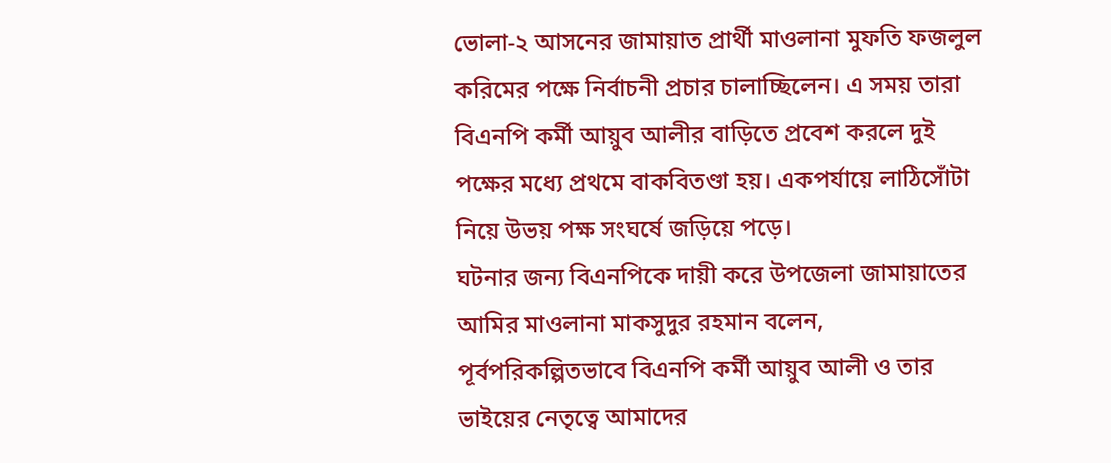ভোলা-২ আসনের জামায়াত প্রার্থী মাওলানা মুফতি ফজলুল করিমের পক্ষে নির্বাচনী প্রচার চালাচ্ছিলেন। এ সময় তারা বিএনপি কর্মী আয়ুব আলীর বাড়িতে প্রবেশ করলে দুই পক্ষের মধ্যে প্রথমে বাকবিতণ্ডা হয়। একপর্যায়ে লাঠিসোঁটা নিয়ে উভয় পক্ষ সংঘর্ষে জড়িয়ে পড়ে।
ঘটনার জন্য বিএনপিকে দায়ী করে উপজেলা জামায়াতের আমির মাওলানা মাকসুদুর রহমান বলেন, পূর্বপরিকল্পিতভাবে বিএনপি কর্মী আয়ুব আলী ও তার ভাইয়ের নেতৃত্বে আমাদের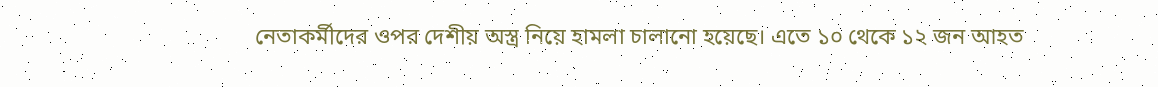নেতাকর্মীদের ওপর দেশীয় অস্ত্র নিয়ে হামলা চালানো হয়েছে। এতে ১০ থেকে ১২ জন আহত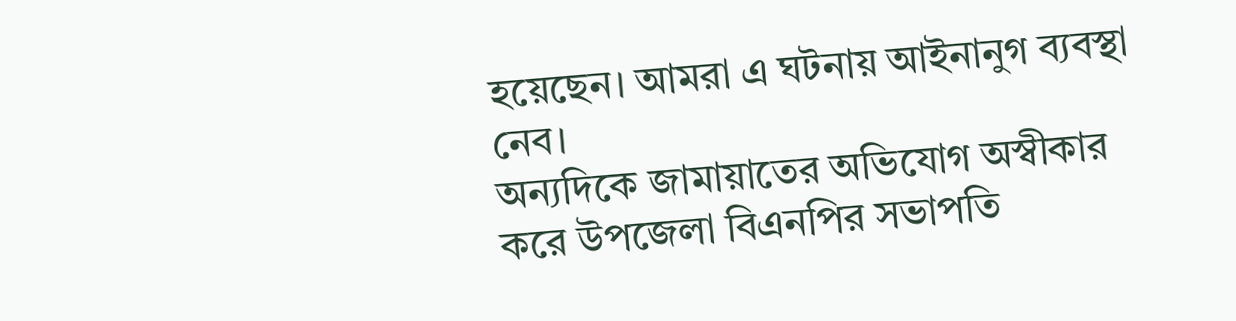হয়েছেন। আমরা এ ঘটনায় আইনানুগ ব্যবস্থা নেব।
অন্যদিকে জামায়াতের অভিযোগ অস্বীকার করে উপজেলা বিএনপির সভাপতি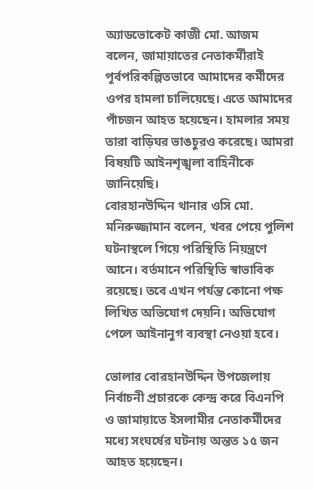অ্যাডভোকেট কাজী মো. আজম বলেন, জামায়াতের নেতাকর্মীরাই পূর্বপরিকল্পিতভাবে আমাদের কর্মীদের ওপর হামলা চালিয়েছে। এতে আমাদের পাঁচজন আহত হয়েছেন। হামলার সময় তারা বাড়িঘর ভাঙচুরও করেছে। আমরা বিষয়টি আইনশৃঙ্খলা বাহিনীকে জানিয়েছি।
বোরহানউদ্দিন থানার ওসি মো. মনিরুজ্জামান বলেন, খবর পেয়ে পুলিশ ঘটনাস্থলে গিয়ে পরিস্থিতি নিয়ন্ত্রণে আনে। বর্তমানে পরিস্থিতি স্বাভাবিক রয়েছে। তবে এখন পর্যন্ত কোনো পক্ষ লিখিত অভিযোগ দেয়নি। অভিযোগ পেলে আইনানুগ ব্যবস্থা নেওয়া হবে।

ভোলার বোরহানউদ্দিন উপজেলায় নির্বাচনী প্রচারকে কেন্দ্র করে বিএনপি ও জামায়াতে ইসলামীর নেতাকর্মীদের মধ্যে সংঘর্ষের ঘটনায় অন্তত ১৫ জন আহত হয়েছেন।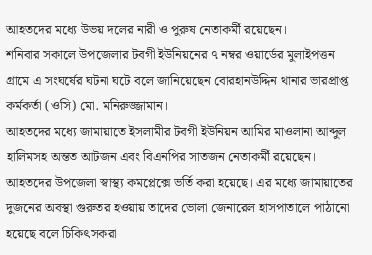আহতদের মধ্যে উভয় দলের নারী ও পুরুষ নেতাকর্মী রয়েছেন।
শনিবার সকালে উপজেলার টবগী ইউনিয়নের ৭ নম্বর ওয়ার্ডের মুলাইপত্তন গ্রামে এ সংঘর্ষের ঘটনা ঘটে বলে জানিয়েছেন বোরহানউদ্দিন থানার ভারপ্রাপ্ত কর্মকর্তা (ওসি) মো. মনিরুজ্জামান।
আহতদের মধ্যে জামায়াতে ইসলামীর টবগী ইউনিয়ন আমির মাওলানা আব্দুল হালিমসহ অন্তত আটজন এবং বিএনপির সাতজন নেতাকর্মী রয়েছেন। আহতদের উপজেলা স্বাস্থ্য কমপ্লেক্সে ভর্তি করা হয়েছে। এর মধ্যে জামায়াতের দুজনের অবস্থা গুরুতর হওয়ায় তাদের ভোলা জেনারেল হাসপাতালে পাঠানো হয়েছে বলে চিকিৎসকরা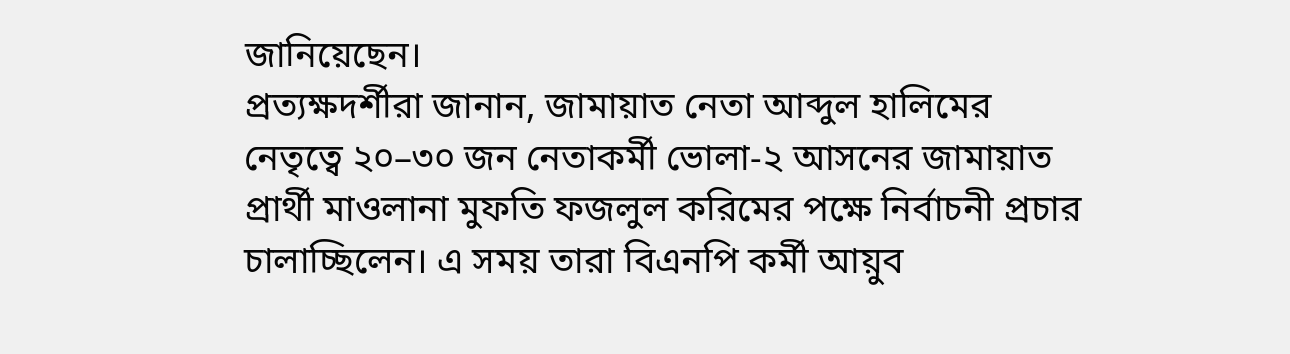জানিয়েছেন।
প্রত্যক্ষদর্শীরা জানান, জামায়াত নেতা আব্দুল হালিমের নেতৃত্বে ২০–৩০ জন নেতাকর্মী ভোলা-২ আসনের জামায়াত প্রার্থী মাওলানা মুফতি ফজলুল করিমের পক্ষে নির্বাচনী প্রচার চালাচ্ছিলেন। এ সময় তারা বিএনপি কর্মী আয়ুব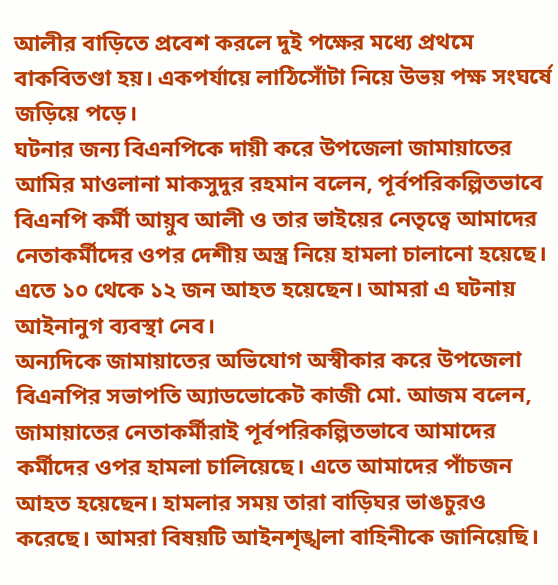আলীর বাড়িতে প্রবেশ করলে দুই পক্ষের মধ্যে প্রথমে বাকবিতণ্ডা হয়। একপর্যায়ে লাঠিসোঁটা নিয়ে উভয় পক্ষ সংঘর্ষে জড়িয়ে পড়ে।
ঘটনার জন্য বিএনপিকে দায়ী করে উপজেলা জামায়াতের আমির মাওলানা মাকসুদুর রহমান বলেন, পূর্বপরিকল্পিতভাবে বিএনপি কর্মী আয়ুব আলী ও তার ভাইয়ের নেতৃত্বে আমাদের নেতাকর্মীদের ওপর দেশীয় অস্ত্র নিয়ে হামলা চালানো হয়েছে। এতে ১০ থেকে ১২ জন আহত হয়েছেন। আমরা এ ঘটনায় আইনানুগ ব্যবস্থা নেব।
অন্যদিকে জামায়াতের অভিযোগ অস্বীকার করে উপজেলা বিএনপির সভাপতি অ্যাডভোকেট কাজী মো. আজম বলেন, জামায়াতের নেতাকর্মীরাই পূর্বপরিকল্পিতভাবে আমাদের কর্মীদের ওপর হামলা চালিয়েছে। এতে আমাদের পাঁচজন আহত হয়েছেন। হামলার সময় তারা বাড়িঘর ভাঙচুরও করেছে। আমরা বিষয়টি আইনশৃঙ্খলা বাহিনীকে জানিয়েছি।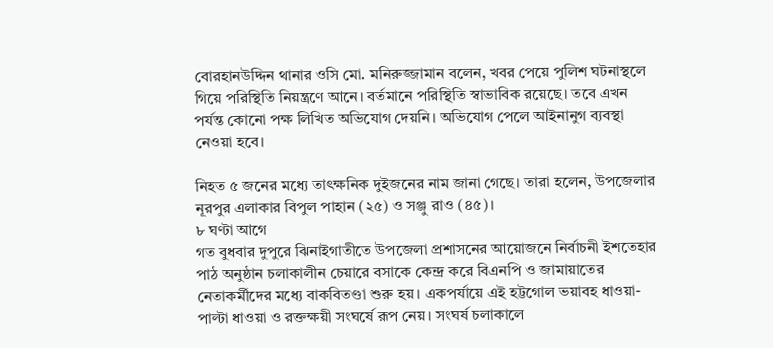বোরহানউদ্দিন থানার ওসি মো. মনিরুজ্জামান বলেন, খবর পেয়ে পুলিশ ঘটনাস্থলে গিয়ে পরিস্থিতি নিয়ন্ত্রণে আনে। বর্তমানে পরিস্থিতি স্বাভাবিক রয়েছে। তবে এখন পর্যন্ত কোনো পক্ষ লিখিত অভিযোগ দেয়নি। অভিযোগ পেলে আইনানুগ ব্যবস্থা নেওয়া হবে।

নিহত ৫ জনের মধ্যে তাৎক্ষনিক দুইজনের নাম জানা গেছে। তারা হলেন, উপজেলার নূরপুর এলাকার বিপুল পাহান (২৫) ও সঞ্জু রাও (৪৫)।
৮ ঘণ্টা আগে
গত বুধবার দুপুরে ঝিনাইগাতীতে উপজেলা প্রশাসনের আয়োজনে নির্বাচনী ইশতেহার পাঠ অনুষ্ঠান চলাকালীন চেয়ারে বসাকে কেন্দ্র করে বিএনপি ও জামায়াতের নেতাকর্মীদের মধ্যে বাকবিতণ্ডা শুরু হয়। একপর্যায়ে এই হট্টগোল ভয়াবহ ধাওয়া-পাল্টা ধাওয়া ও রক্তক্ষয়ী সংঘর্ষে রূপ নেয়। সংঘর্ষ চলাকালে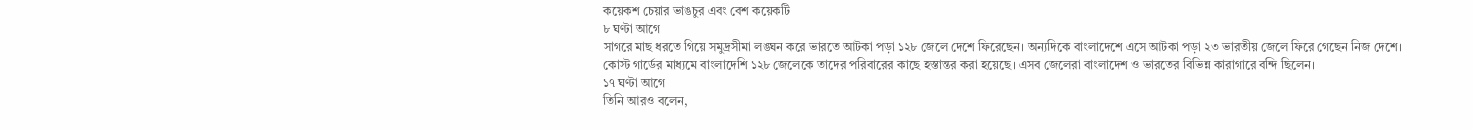কয়েকশ চেয়ার ভাঙচুর এবং বেশ কয়েকটি
৮ ঘণ্টা আগে
সাগরে মাছ ধরতে গিয়ে সমুদ্রসীমা লঙ্ঘন করে ভারতে আটকা পড়া ১২৮ জেলে দেশে ফিরেছেন। অন্যদিকে বাংলাদেশে এসে আটকা পড়া ২৩ ভারতীয় জেলে ফিরে গেছেন নিজ দেশে। কোস্ট গার্ডের মাধ্যমে বাংলাদেশি ১২৮ জেলেকে তাদের পরিবারের কাছে হস্তান্তর করা হয়েছে। এসব জেলেরা বাংলাদেশ ও ভারতের বিভিন্ন কারাগারে বন্দি ছিলেন।
১৭ ঘণ্টা আগে
তিনি আরও বলেন,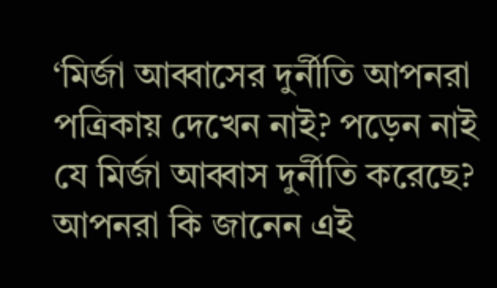‘মির্জা আব্বাসের দুর্নীতি আপনরা পত্রিকায় দেখেন নাই? পড়েন নাই যে মির্জা আব্বাস দুর্নীতি করেছে? আপনরা কি জানেন এই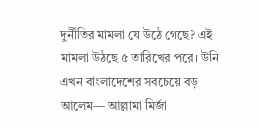দুর্নীতির মামলা যে উঠে গেছে? এই মামলা উঠছে ৫ তারিখের পরে। উনি এখন বাংলাদেশের সবচেয়ে বড় আলেম— আল্লামা মির্জা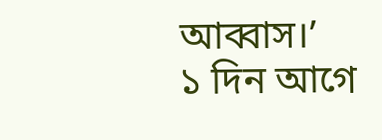আব্বাস।’
১ দিন আগে